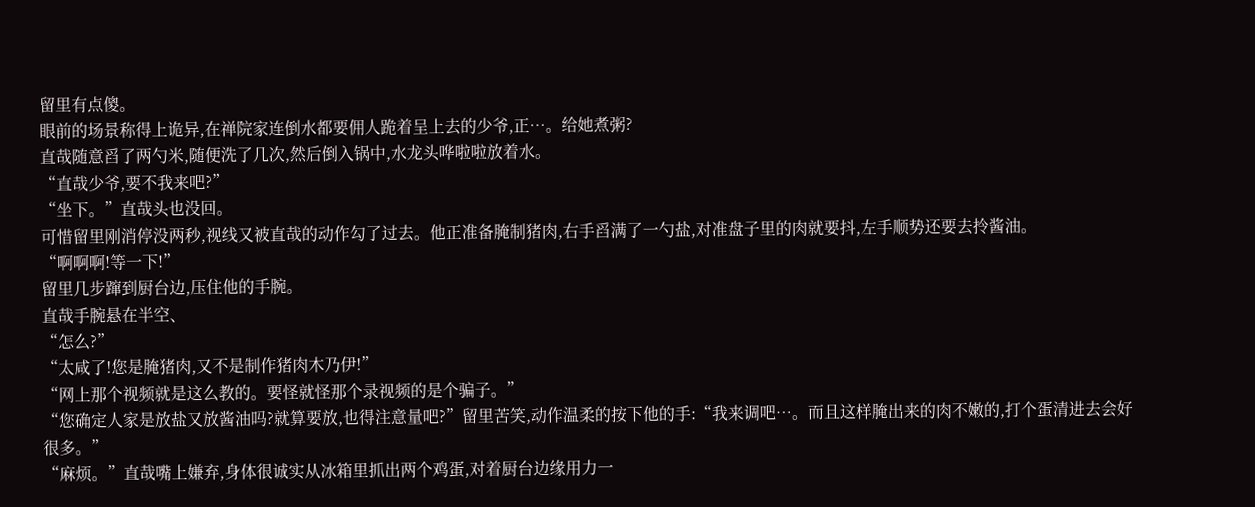留里有点傻。
眼前的场景称得上诡异,在禅院家连倒水都要佣人跪着呈上去的少爷,正…。给她煮粥?
直哉随意舀了两勺米,随便洗了几次,然后倒入锅中,水龙头哗啦啦放着水。
“直哉少爷,要不我来吧?”
“坐下。”直哉头也没回。
可惜留里刚消停没两秒,视线又被直哉的动作勾了过去。他正准备腌制猪肉,右手舀满了一勺盐,对准盘子里的肉就要抖,左手顺势还要去拎酱油。
“啊啊啊!等一下!”
留里几步蹿到厨台边,压住他的手腕。
直哉手腕悬在半空、
“怎么?”
“太咸了!您是腌猪肉,又不是制作猪肉木乃伊!”
“网上那个视频就是这么教的。要怪就怪那个录视频的是个骗子。”
“您确定人家是放盐又放酱油吗?就算要放,也得注意量吧?”留里苦笑,动作温柔的按下他的手:“我来调吧…。而且这样腌出来的肉不嫩的,打个蛋清进去会好很多。”
“麻烦。”直哉嘴上嫌弃,身体很诚实从冰箱里抓出两个鸡蛋,对着厨台边缘用力一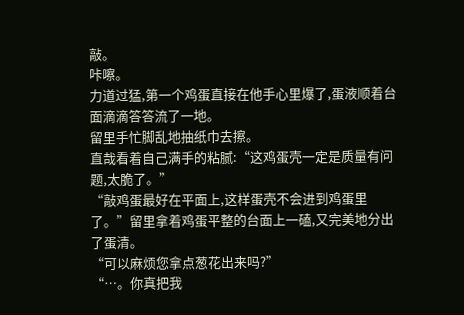敲。
咔嚓。
力道过猛,第一个鸡蛋直接在他手心里爆了,蛋液顺着台面滴滴答答流了一地。
留里手忙脚乱地抽纸巾去擦。
直哉看着自己满手的粘腻:“这鸡蛋壳一定是质量有问题,太脆了。”
“敲鸡蛋最好在平面上,这样蛋壳不会进到鸡蛋里了。”留里拿着鸡蛋平整的台面上一磕,又完美地分出了蛋清。
“可以麻烦您拿点葱花出来吗?”
“…。你真把我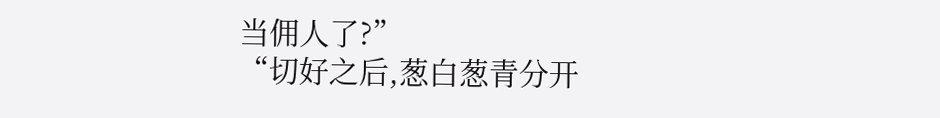当佣人了?”
“切好之后,葱白葱青分开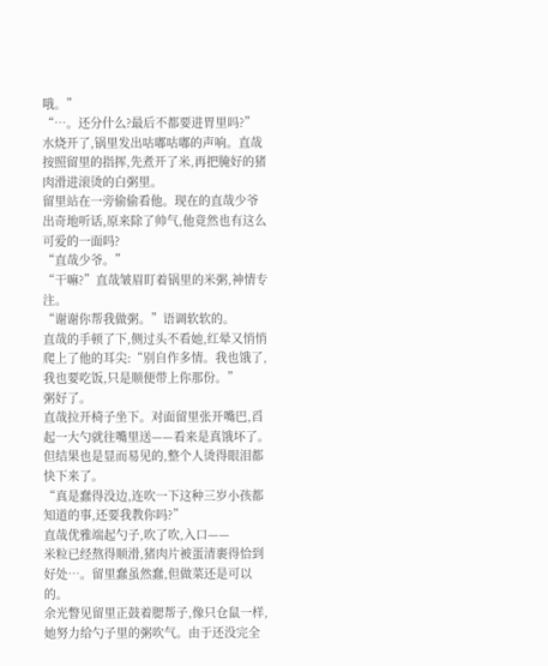哦。”
“…。还分什么?最后不都要进胃里吗?”
水烧开了,锅里发出咕嘟咕嘟的声响。直哉按照留里的指挥,先煮开了米,再把腌好的猪肉滑进滚烫的白粥里。
留里站在一旁偷偷看他。现在的直哉少爷出奇地听话,原来除了帅气,他竟然也有这么可爱的一面吗?
“直哉少爷。”
“干嘛?”直哉皱眉盯着锅里的米粥,神情专注。
“谢谢你帮我做粥。”语调软软的。
直哉的手顿了下,侧过头不看她,红晕又悄悄爬上了他的耳尖:“别自作多情。我也饿了,我也要吃饭,只是顺便带上你那份。”
粥好了。
直哉拉开椅子坐下。对面留里张开嘴巴,舀起一大勺就往嘴里送——看来是真饿坏了。但结果也是显而易见的,整个人烫得眼泪都快下来了。
“真是蠢得没边,连吹一下这种三岁小孩都知道的事,还要我教你吗?”
直哉优雅端起勺子,吹了吹,入口——
米粒已经熬得顺滑,猪肉片被蛋清裹得恰到好处…。留里蠢虽然蠢,但做菜还是可以的。
余光瞥见留里正鼓着腮帮子,像只仓鼠一样,她努力给勺子里的粥吹气。由于还没完全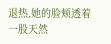退热,她的脸颊透着一股天然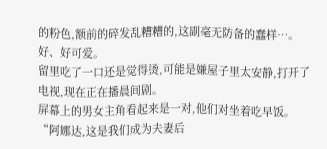的粉色,额前的碎发乱糟糟的,这副毫无防备的蠢样…。
好、好可爱。
留里吃了一口还是觉得烫,可能是嫌屋子里太安静,打开了电视,现在正在播晨间剧。
屏幕上的男女主角看起来是一对,他们对坐着吃早饭。
“阿娜达,这是我们成为夫妻后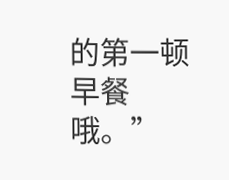的第一顿早餐哦。”